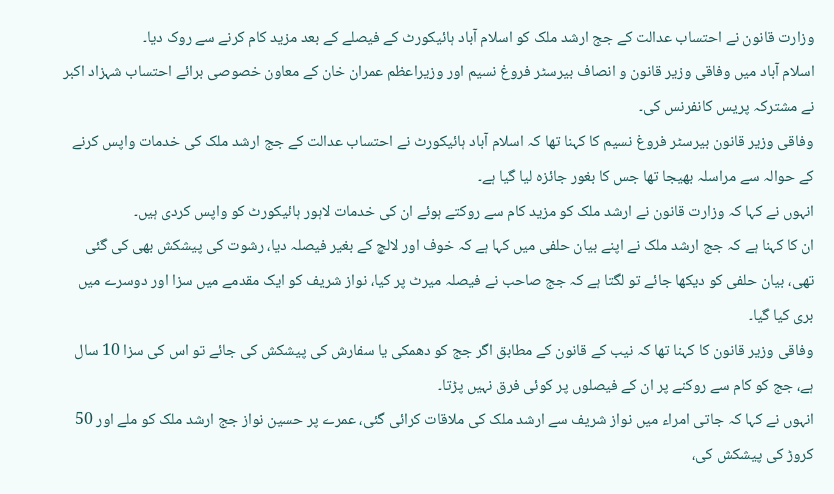وزارت قانون نے احتساب عدالت کے جج ارشد ملک کو اسلام آباد ہائیکورٹ کے فیصلے کے بعد مزید کام کرنے سے روک دیا۔
اسلام آباد میں وفاقی وزیر قانون و انصاف بیرسٹر فروغ نسیم اور وزیراعظم عمران خان کے معاون خصوصی برائے احتساب شہزاد اکبر نے مشترکہ پریس کانفرنس کی۔
وفاقی وزیر قانون بیرسٹر فروغ نسیم کا کہنا تھا کہ اسلام آباد ہائیکورٹ نے احتساب عدالت کے جج ارشد ملک کی خدمات واپس کرنے کے حوالہ سے مراسلہ بھیجا تھا جس کا بغور جائزہ لیا گیا ہے۔
انہوں نے کہا کہ وزارت قانون نے ارشد ملک کو مزید کام سے روکتے ہوئے ان کی خدمات لاہور ہائیکورٹ کو واپس کردی ہیں۔
ان کا کہنا ہے کہ جج ارشد ملک نے اپنے بیان حلفی میں کہا ہے کہ خوف اور لالچ کے بغیر فیصلہ دیا، رشوت کی پیشکش بھی کی گئی تھی، بیان حلفی کو دیکھا جائے تو لگتا ہے کہ جج صاحب نے فیصلہ میرٹ پر کیا، نواز شریف کو ایک مقدمے میں سزا اور دوسرے میں بری کیا گیا۔
وفاقی وزیر قانون کا کہنا تھا کہ نیب کے قانون کے مطابق اگر جج کو دھمکی یا سفارش کی پیشکش کی جائے تو اس کی سزا 10 سال ہے، جج کو کام سے روکنے پر ان کے فیصلوں پر کوئی فرق نہیں پڑتا۔
انہوں نے کہا کہ جاتی امراء میں نواز شریف سے ارشد ملک کی ملاقات کرائی گئی، عمرے پر حسین نواز جج ارشد ملک کو ملے اور 50 کروڑ کی پیشکش کی،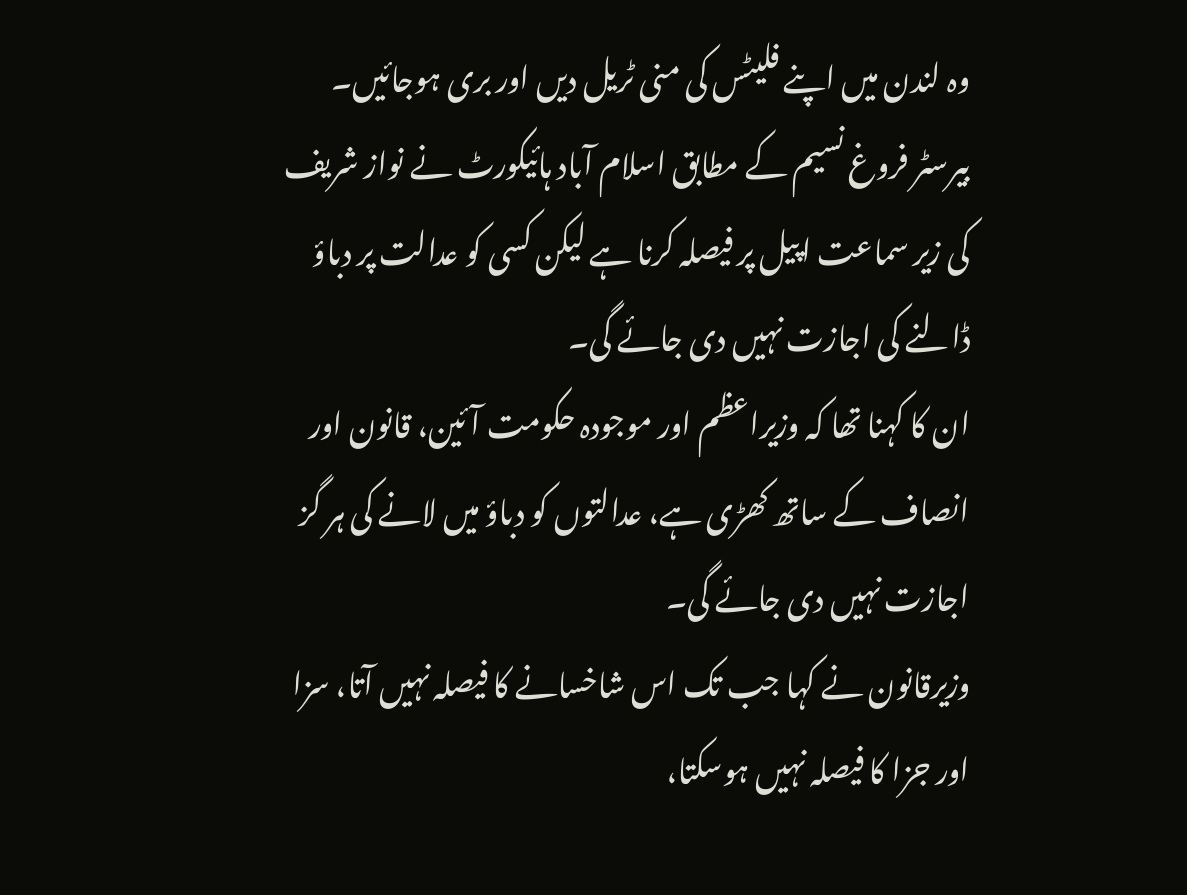وہ لندن میں اپنے فلیٹس کی منی ٹریل دیں اور بری ہوجائیں۔
بیرسٹر فروغ نسیم کے مطابق اسلام آباد ہائیکورٹ نے نواز شریف کی زیر سماعت اپیل پر فیصلہ کرنا ہے لیکن کسی کو عدالت پر دباؤ ڈالنے کی اجازت نہیں دی جائے گی۔
ان کا کہنا تھا کہ وزیراعظم اور موجودہ حکومت آئین، قانون اور انصاف کے ساتھ کھڑی ہے، عدالتوں کو دباؤ میں لانے کی ہر گز اجازت نہیں دی جائے گی۔
وزیرقانون نے کہا جب تک اس شاخسانے کا فیصلہ نہیں آتا، سزا اور جزا کا فیصلہ نہیں ہوسکتا،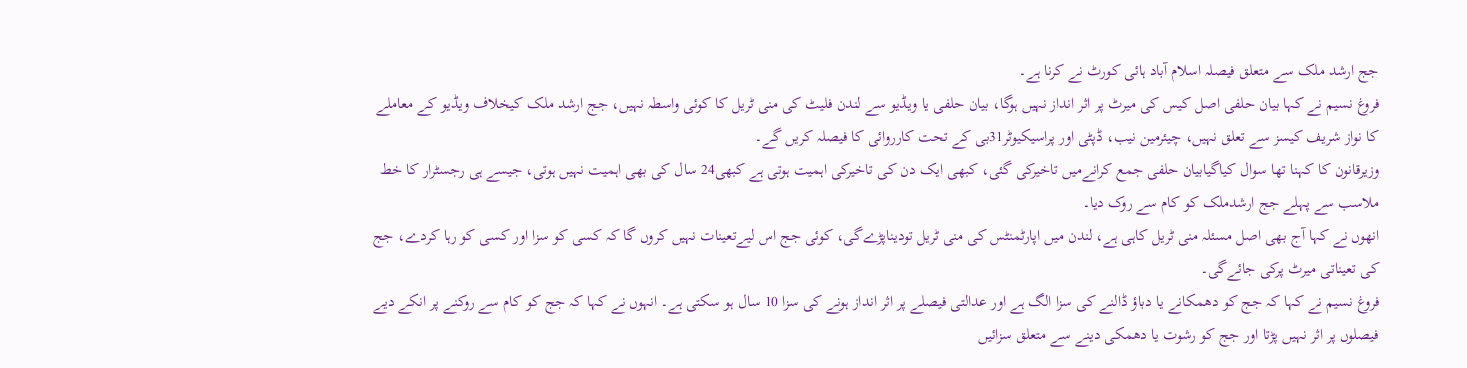جج ارشد ملک سے متعلق فیصلہ اسلام آباد ہائی کورٹ نے کرنا ہے۔
فروغ نسیم نے کہا بیان حلفی اصل کیس کی میرٹ پر اثر انداز نہیں ہوگا، بیان حلفی یا ویڈیو سے لندن فلیٹ کی منی ٹریل کا کوئی واسطہ نہیں، جج ارشد ملک کیخلاف ویڈیو کے معاملے کا نواز شریف کیسز سے تعلق نہیں، چیئرمین نیب، ڈپٹی اور پراسیکیوٹر31بی کے تحت کارروائی کا فیصلہ کریں گے۔
وزیرقانون کا کہنا تھا سوال کیاگیابیان حلفی جمع کرانےمیں تاخیرکی گئی، کبھی ایک دن کی تاخیرکی اہمیت ہوتی ہے کبھی24 سال کی بھی اہمیت نہیں ہوتی، جیسے ہی رجسٹرار کا خط ملاسب سے پہلے جج ارشدملک کو کام سے روک دیا۔
انھوں نے کہا آج بھی اصل مسئلہ منی ٹریل کاہی ہے، لندن میں اپارٹمنٹس کی منی ٹریل تودیناپڑےگی، کوئی جج اس لیےتعینات نہیں کروں گا کہ کسی کو سزا اور کسی کو رہا کردے، جج کی تعیناتی میرٹ پرکی جائےگی۔
فروغ نسیم نے کہا کہ جج کو دھمکانے یا دباؤ ڈالنے کی سزا الگ ہے اور عدالتی فیصلے پر اثر انداز ہونے کی سزا 10 سال ہو سکتی ہے۔ انہوں نے کہا کہ جج کو کام سے روکنے پر انکے دیے فیصلوں پر اثر نہیں پڑتا اور جج کو رشوت یا دھمکی دینے سے متعلق سزائیں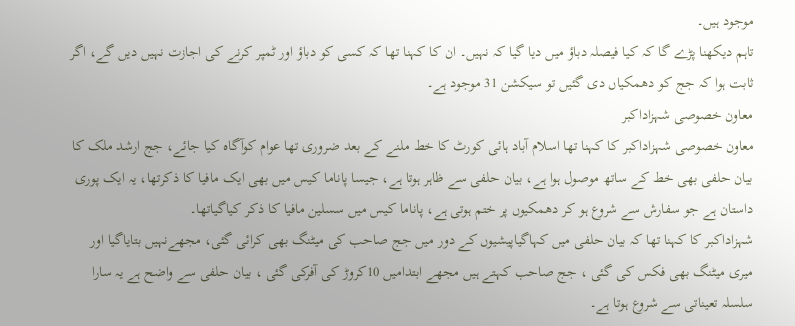موجود ہیں۔
تاہم دیکھنا پڑے گا کہ کیا فیصلہ دباؤ میں دیا گیا کہ نہیں۔ ان کا کہنا تھا کہ کسی کو دباؤ اور ٹمپر کرنے کی اجازت نہیں دیں گے، اگر ثابت ہوا کہ جج کو دھمکیاں دی گئیں تو سیکشن 31 موجود ہے۔
معاون خصوصی شہزاداکبر
معاون خصوصی شہزاداکبر کا کہنا تھا اسلام آباد ہائی کورٹ کا خط ملنے کے بعد ضروری تھا عوام کوآگاہ کیا جائے، جج ارشد ملک کا بیان حلفی بھی خط کے ساتھ موصول ہوا ہے، بیان حلفی سے ظاہر ہوتا ہے، جیسا پاناما کیس میں بھی ایک مافیا کا ذکرتھا، یہ ایک پوری داستان ہے جو سفارش سے شروع ہو کر دھمکیوں پر ختم ہوتی ہے، پاناما کیس میں سسلین مافیا کا ذکر کیاگیاتھا۔
شہزاداکبر کا کہنا تھا کہ بیان حلفی میں کہاگیاپیشیوں کے دور میں جج صاحب کی میٹنگ بھی کرائی گئی، مجھےنہیں بتایاگیا اور میری میٹنگ بھی فکس کی گئی ، جج صاحب کہتے ہیں مجھے ابتدامیں 10کروڑ کی آفرکی گئی ، بیان حلفی سے واضح ہے یہ سارا سلسلہ تعیناتی سے شروع ہوتا ہے۔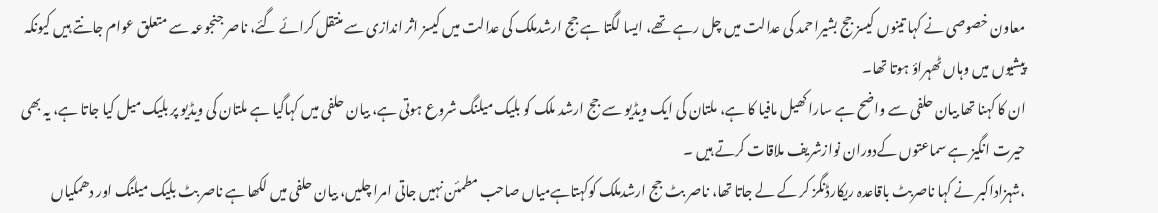معاون خصوصی نے کہا تینوں کیسز جج بشیراحمد کی عدالت میں چل رہے تھے، ایسا لگتا ہے جج ارشدملک کی عدالت میں کیسز اثر اندازی سے منتقل کرائے گئے، ناصر جنجوعہ سے متعلق عوام جانتے ہیں کیونکہ پیشیوں میں وہاں ٹھہراؤ ہوتا تھا۔
ان کا کہنا تھا بیان حلفی سے واضح ہے سارا کھیل مافیا کا ہے، ملتان کی ایک ویڈیو سے جج ارشد ملک کو بلیک میلنگ شروع ہوتی ہے، بیان حلفی میں کہاگیا ہے ملتان کی ویڈیو پر بلیک میل کیا جاتا ہے، یہ بھی حیرت انگیز ہے سماعتوں کےدوران نوازشریف ملاقات کرتے ہیں ۔
،شہزاداکبر نے کہا ناصربٹ باقاعدہ ریکارڈنگز کر کے لے جاتا تھا، ناصر بٹ جج ارشدملک کوکہتاہےمیاں صاحب مطمئن نہیں جاتی امرا چلیں، بیان حلفی میں لکھا ہے ناصر بٹ بلیک میلنگ اور دھمکیاں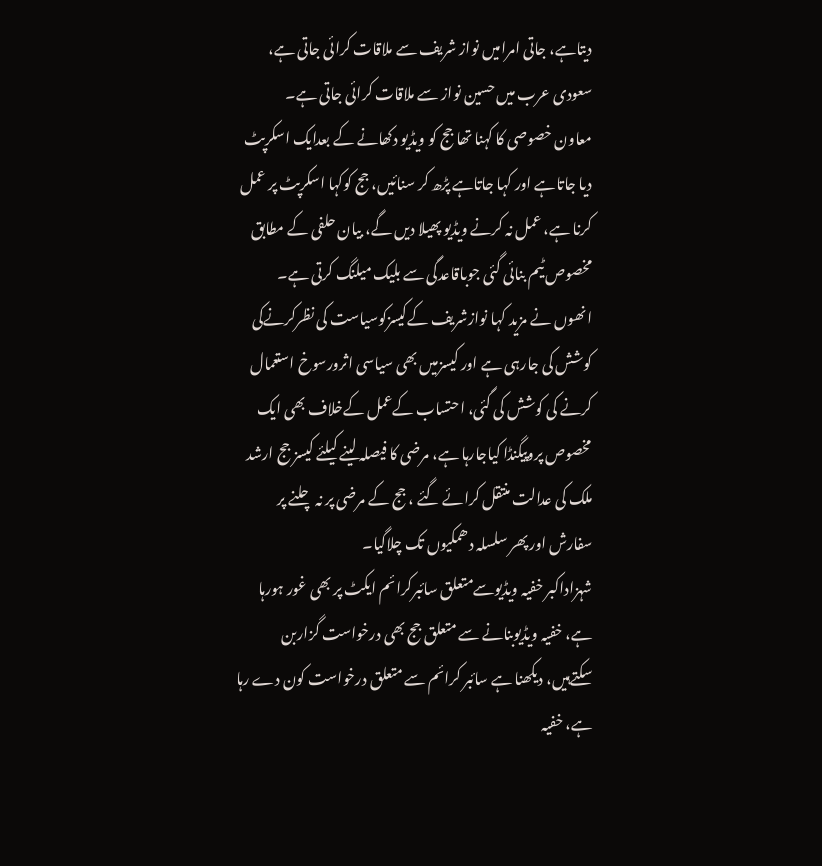دیتاہے، جاتی امرامیں نواز شریف سے ملاقات کرائی جاتی ہے، سعودی عرب میں حسین نواز سے ملاقات کرائی جاتی ہے۔
معاون خصوصی کا کہنا تھا جج کو ویڈیو دکھانے کے بعدایک اسکرپٹ دیا جاتاہے اور کہا جاتاہے پڑھ کر سنائیں، جج کوکہا اسکرپٹ پر عمل کرنا ہے، عمل نہ کرنے ویڈیو پھیلا دیں گے، بیان حلفی کے مطابق مخصوص ٹیم بنائی گئی جوباقاعدگی سے بلیک میلنگ کرتی ہے۔
انھوں نے مزید کہا نوازشریف کےکیسزکوسیاست کی نظرکرنےکی کوشش کی جارہی ہے اور کیسزمیں بھی سیاسی اثرورسوخ استعمال کرنے کی کوشش کی گئی، احتساب کےعمل کےخلاف بھی ایک مخصوص پروپیگنڈا کیاجارہا ہے، مرضی کا فیصلہ لینے کیلئے کیسز جج ارشد ملک کی عدالت منتقل کرائے گئے ، جج کے مرضی پر نہ چلنے پر سفارش اور پھر سلسلہ دھمکیوں تک چلاگیا۔
شہزاداکبر خفیہ ویڈیوسےمتعلق سائبرکرائم ایکٹ پر بھی غور ہورہا ہے، خفیہ ویڈیوبنانے سے متعلق جج بھی درخواست گزاربن سکتےہیں، دیکھنا ہے سائبر کرائم سے متعلق درخواست کون دے رہا ہے، خفیہ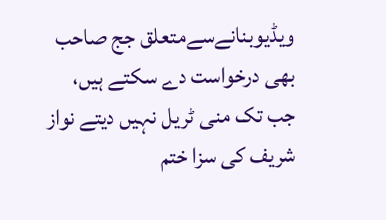ویڈیوبنانےسےمتعلق جج صاحب بھی درخواست دے سکتے ہیں، جب تک منی ٹریل نہیں دیتے نواز شریف کی سزا ختم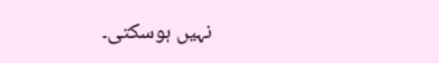نہیں ہوسکتی۔